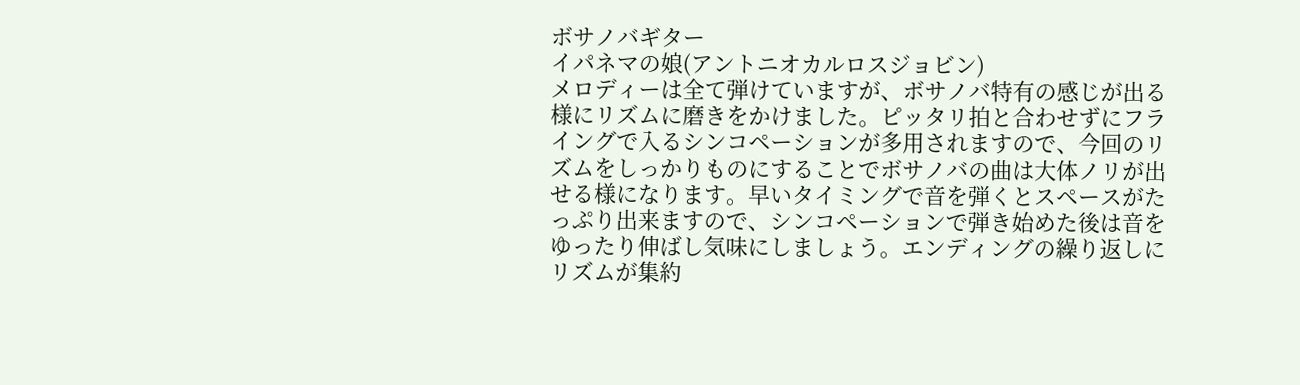ボサノバギター
イパネマの娘(アントニオカルロスジョビン)
メロディーは全て弾けていますが、ボサノバ特有の感じが出る様にリズムに磨きをかけました。ピッタリ拍と合わせずにフライングで入るシンコペーションが多用されますので、今回のリズムをしっかりものにすることでボサノバの曲は大体ノリが出せる様になります。早いタイミングで音を弾くとスペースがたっぷり出来ますので、シンコペーションで弾き始めた後は音をゆったり伸ばし気味にしましょう。エンディングの繰り返しにリズムが集約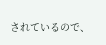されているので、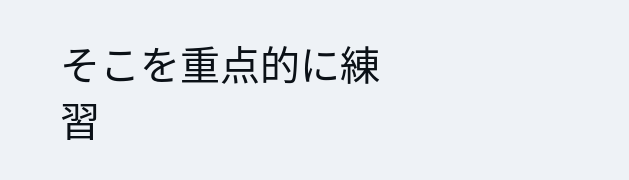そこを重点的に練習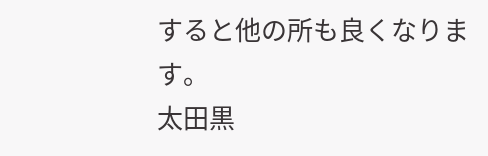すると他の所も良くなります。
太田黒